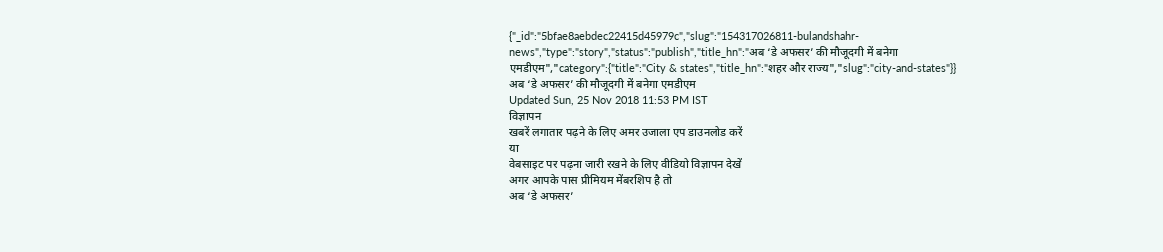{"_id":"5bfae8aebdec22415d45979c","slug":"154317026811-bulandshahr-news","type":"story","status":"publish","title_hn":"अब ‘डे अफसर’ की मौजूदगी में बनेगा एमडीएम","category":{"title":"City & states","title_hn":"शहर और राज्य","slug":"city-and-states"}}
अब ‘डे अफसर’ की मौजूदगी में बनेगा एमडीएम
Updated Sun, 25 Nov 2018 11:53 PM IST
विज्ञापन
खबरें लगातार पढ़ने के लिए अमर उजाला एप डाउनलोड करें
या
वेबसाइट पर पढ़ना जारी रखने के लिए वीडियो विज्ञापन देखें
अगर आपके पास प्रीमियम मेंबरशिप है तो
अब ‘डे अफसर’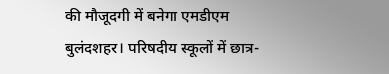की मौजूदगी में बनेगा एमडीएम
बुलंदशहर। परिषदीय स्कूलों में छात्र-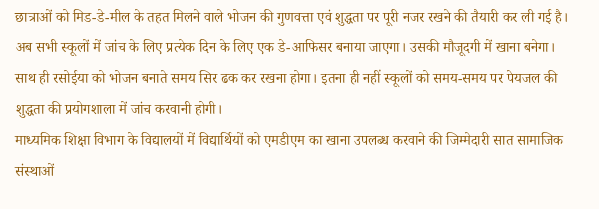छात्राओं को मिड-डे-मील के तहत मिलने वाले भोजन की गुणवत्ता एवं शुद्धता पर पूरी नजर रखने की तैयारी कर ली गई है। अब सभी स्कूलों में जांच के लिए प्रत्येक दिन के लिए एक डे-आफिसर बनाया जाएगा। उसकी मौजूदगी में खाना बनेगा। साथ ही रसोईया को भोजन बनाते समय सिर ढक कर रखना होगा। इतना ही नहीं स्कूलों को समय-समय पर पेयजल की शुद्धता की प्रयोगशाला में जांच करवानी होगी।
माध्यमिक शिक्षा विभाग के विद्यालयों में विद्यार्थियों को एमडीएम का खाना उपलब्ध करवाने की जिम्मेदारी सात सामाजिक संस्थाओं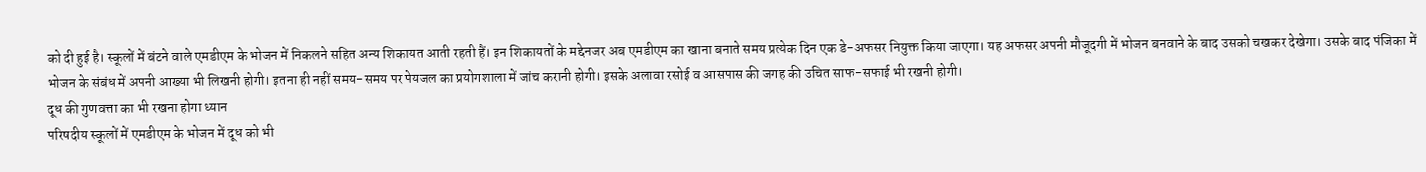को दी हुई है। स्कूलों में बंटने वाले एमडीएम के भोजन में निकलने सहित अन्य शिकायत आती रहती हैं। इन शिकायतों के मद्देनजर अब एमडीएम का खाना बनाते समय प्रत्येक दिन एक डे-अफसर नियुक्त किया जाएगा। यह अफसर अपनी मौजूदगी में भोजन बनवाने के बाद उसको चखकर देखेगा। उसके बाद पंजिका में भोजन के संबंध में अपनी आख्या भी लिखनी होगी। इतना ही नहीं समय-समय पर पेयजल का प्रयोगशाला में जांच करानी होगी। इसके अलावा रसोई व आसपास की जगह की उचित साफ-सफाई भी रखनी होगी।
दूध की गुणवत्ता का भी रखना होगा ध्यान
परिषदीय स्कूलों में एमडीएम के भोजन में दूध को भी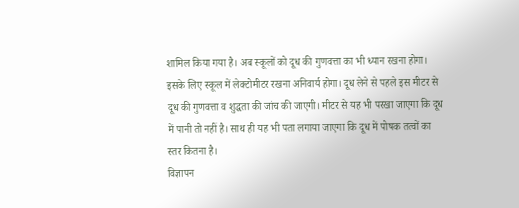शामिल किया गया है। अब स्कूलों को दूध की गुणवत्ता का भी ध्यान रखना होगा। इसके लिए स्कूल में लेक्टोमीटर रखना अनिवार्य होगा। दूध लेने से पहले इस मीटर से दूध की गुणवत्ता व शुद्धता की जांच की जाएगी। मीटर से यह भी परखा जाएगा कि दूध में पानी तो नहीं है। साथ ही यह भी पता लगाया जाएगा कि दूध में पोषक तत्वों का स्तर कितना है।
विज्ञापन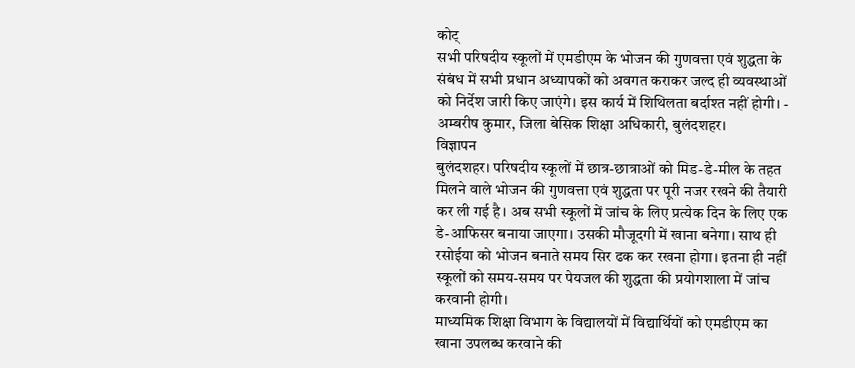कोट्
सभी परिषदीय स्कूलों में एमडीएम के भोजन की गुणवत्ता एवं शुद्धता के संबंध में सभी प्रधान अध्यापकों को अवगत कराकर जल्द ही व्यवस्थाओं को निर्देश जारी किए जाएंगे। इस कार्य में शिथिलता बर्दाश्त नहीं होगी। - अम्बरीष कुमार, जिला बेसिक शिक्षा अधिकारी, बुलंदशहर।
विज्ञापन
बुलंदशहर। परिषदीय स्कूलों में छात्र-छात्राओं को मिड-डे-मील के तहत मिलने वाले भोजन की गुणवत्ता एवं शुद्धता पर पूरी नजर रखने की तैयारी कर ली गई है। अब सभी स्कूलों में जांच के लिए प्रत्येक दिन के लिए एक डे-आफिसर बनाया जाएगा। उसकी मौजूदगी में खाना बनेगा। साथ ही रसोईया को भोजन बनाते समय सिर ढक कर रखना होगा। इतना ही नहीं स्कूलों को समय-समय पर पेयजल की शुद्धता की प्रयोगशाला में जांच करवानी होगी।
माध्यमिक शिक्षा विभाग के विद्यालयों में विद्यार्थियों को एमडीएम का खाना उपलब्ध करवाने की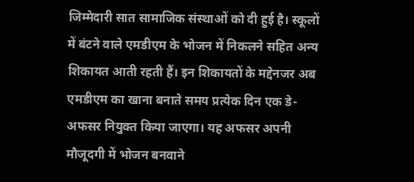जिम्मेदारी सात सामाजिक संस्थाओं को दी हुई है। स्कूलों में बंटने वाले एमडीएम के भोजन में निकलने सहित अन्य शिकायत आती रहती हैं। इन शिकायतों के मद्देनजर अब एमडीएम का खाना बनाते समय प्रत्येक दिन एक डे-अफसर नियुक्त किया जाएगा। यह अफसर अपनी मौजूदगी में भोजन बनवाने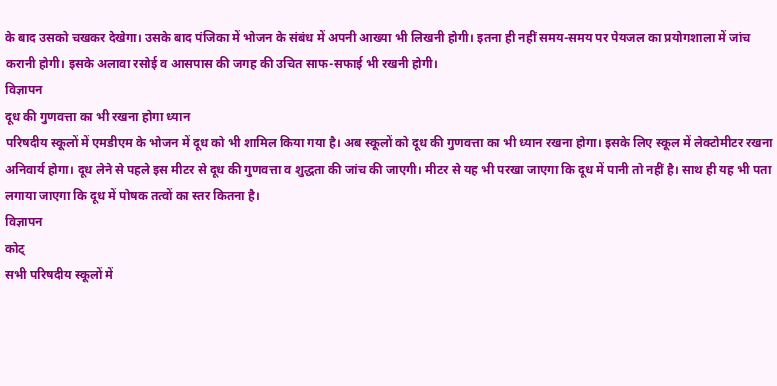के बाद उसको चखकर देखेगा। उसके बाद पंजिका में भोजन के संबंध में अपनी आख्या भी लिखनी होगी। इतना ही नहीं समय-समय पर पेयजल का प्रयोगशाला में जांच करानी होगी। इसके अलावा रसोई व आसपास की जगह की उचित साफ-सफाई भी रखनी होगी।
विज्ञापन
दूध की गुणवत्ता का भी रखना होगा ध्यान
परिषदीय स्कूलों में एमडीएम के भोजन में दूध को भी शामिल किया गया है। अब स्कूलों को दूध की गुणवत्ता का भी ध्यान रखना होगा। इसके लिए स्कूल में लेक्टोमीटर रखना अनिवार्य होगा। दूध लेने से पहले इस मीटर से दूध की गुणवत्ता व शुद्धता की जांच की जाएगी। मीटर से यह भी परखा जाएगा कि दूध में पानी तो नहीं है। साथ ही यह भी पता लगाया जाएगा कि दूध में पोषक तत्वों का स्तर कितना है।
विज्ञापन
कोट्
सभी परिषदीय स्कूलों में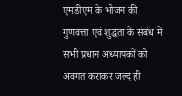एमडीएम के भोजन की गुणवत्ता एवं शुद्धता के संबंध में सभी प्रधान अध्यापकों को अवगत कराकर जल्द ही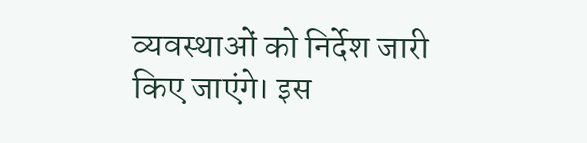व्यवस्थाओं को निर्देश जारी किए जाएंगे। इस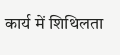कार्य में शिथिलता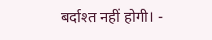बर्दाश्त नहीं होगी। -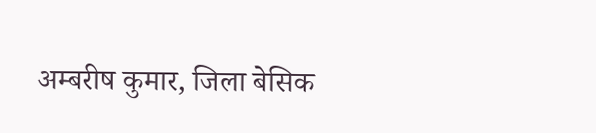अम्बरीष कुमार, जिला बेसिक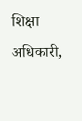शिक्षा अधिकारी,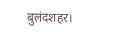बुलंदशहर।